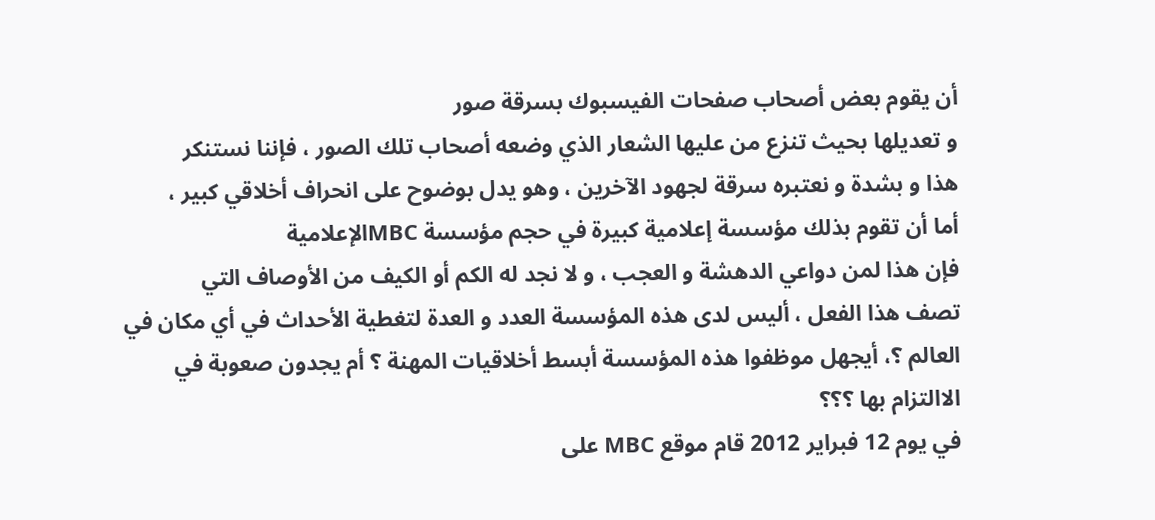أن يقوم بعض أصحاب صفحات الفيسبوك بسرقة صور
و تعديلها بحيث تنزع من عليها الشعار الذي وضعه أصحاب تلك الصور ، فإننا نستنكر
هذا و بشدة و نعتبره سرقة لجهود الآخرين ، وهو يدل بوضوح على انحراف أخلاقي كبير ،
أما أن تقوم بذلك مؤسسة إعلامية كبيرة في حجم مؤسسة MBCالإعلامية
فإن هذا لمن دواعي الدهشة و العجب ، و لا نجد له الكم أو الكيف من الأوصاف التي
تصف هذا الفعل ، أليس لدى هذه المؤسسة العدد و العدة لتغطية الأحداث في أي مكان في
العالم ؟، أيجهل موظفوا هذه المؤسسة أبسط أخلاقيات المهنة ؟ أم يجدون صعوبة في
الاالتزام بها ؟؟؟
في يوم 12 فبراير 2012 قام موقع MBC على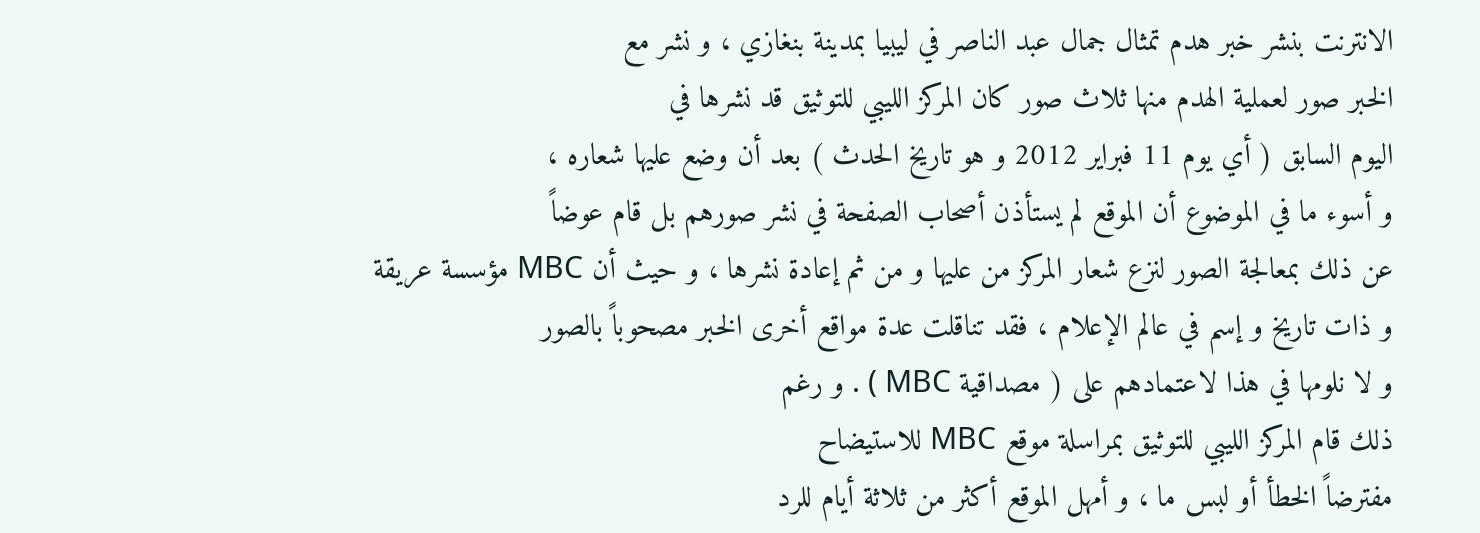الانترنت بنشر خبر هدم تمثال جمال عبد الناصر في ليبيا بمدينة بنغازي ، و نشر مع
الخبر صور لعملية الهدم منها ثلاث صور كان المركز الليبي للتوثيق قد نشرها في
اليوم السابق ( أي يوم 11 فبراير 2012 و هو تاريخ الحدث ) بعد أن وضع عليها شعاره ،
و أسوء ما في الموضوع أن الموقع لم يستأذن أصحاب الصفحة في نشر صورهم بل قام عوضاً
عن ذلك بمعالجة الصور لنزع شعار المركز من عليها و من ثم إعادة نشرها ، و حيث أن MBC مؤسسة عريقة
و ذات تاريخ و إسم في عالم الإعلام ، فقد تناقلت عدة مواقع أخرى الخبر مصحوباً بالصور
و لا نلومها في هذا لاعتمادهم على ( مصداقية MBC ) . و رغم
ذلك قام المركز الليبي للتوثيق بمراسلة موقع MBC للاستيضاح
مفترضاً الخطأ أو لبس ما ، و أمهل الموقع أكثر من ثلاثة أيام للرد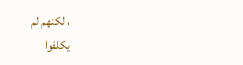، لكنهم لم
يكلفوا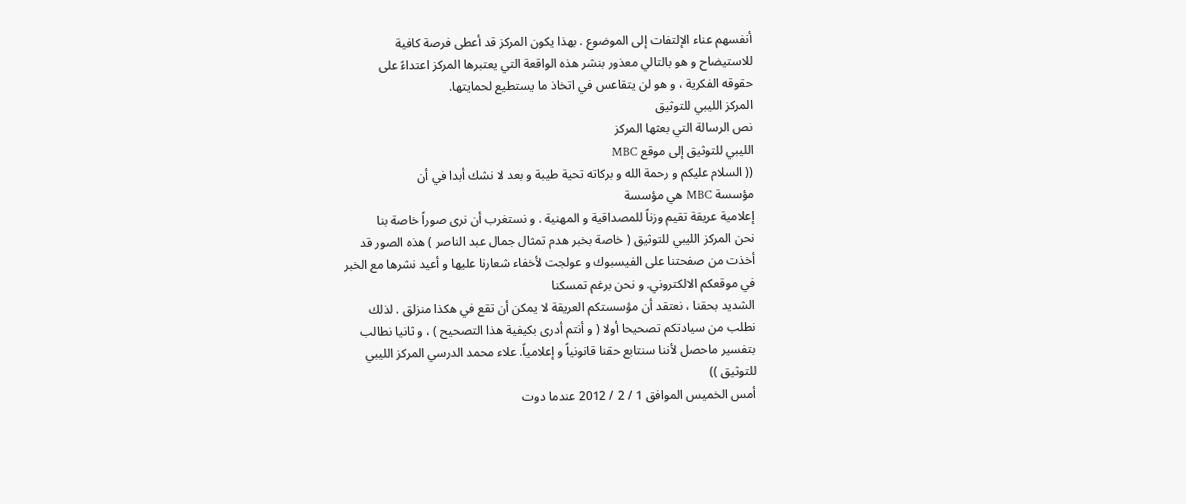أنفسهم عناء الإلتفات إلى الموضوع . بهذا يكون المركز قد أعطى فرصة كافية
للاستيضاح و هو بالتالي معذور بنشر هذه الواقعة التي يعتبرها المركز اعتداءً على
حقوقه الفكرية ، و هو لن يتقاعس في اتخاذ ما يستطيع لحمايتها.
المركز الليبي للتوثيق
نص الرسالة التي بعثها المركز
الليبي للتوثيق إلى موقع MBC
(( السلام عليكم و رحمة الله و بركاته تحية طيبة و بعد لا نشك أبدا في أن
مؤسسة MBC هي مؤسسة
إعلامية عريقة تقيم وزناً للمصداقية و المهنية . و نستغرب أن نرى صوراً خاصة بنا
نحن المركز الليبي للتوثيق ( خاصة بخبر هدم تمثال جمال عبد الناصر ) هذه الصور قد
أخذت من صفحتنا على الفيسبوك و عولجت لأخفاء شعارنا عليها و أعيد نشرها مع الخبر
في موقعكم الالكتروني. و نحن برغم تمسكنا
الشديد بحقنا ، نعتقد أن مؤسستكم العريقة لا يمكن أن تقع في هكذا منزلق . لذلك
نطلب من سيادتكم تصحيحا أولا ( و أنتم أدرى بكيفية هذا التصحيح ) ، و ثانيا نطالب
بتفسير ماحصل لأننا سنتابع حقنا قانونياً و إعلامياً. علاء محمد الدرسي المركز الليبي
للتوثيق ))
أمس الخميس الموافق 1 / 2 / 2012 عندما دوت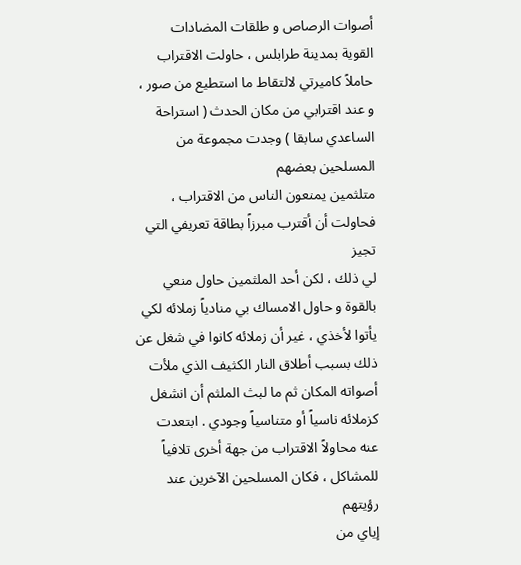أصوات الرصاص و طلقات المضادات
القوية بمدينة طرابلس ، حاولت الاقتراب حاملاً كاميرتي لالتقاط ما استطيع من صور ،
و عند اقترابي من مكان الحدث ( استراحة الساعدي سابقا ) وجدت مجموعة من المسلحين بعضهم
متلثمين يمنعون الناس من الاقتراب ، فحاولت أن أقترب مبرزاً بطاقة تعريفي التي تجيز
لي ذلك ، لكن أحد الملثمين حاول منعي بالقوة و حاول الامساك بي منادياً زملائه لكي
يأتوا لأخذي ، غير أن زملائه كانوا في شغل عن ذلك بسبب أطلاق النار الكثيف الذي ملأت
أصواته المكان ثم ما لبث الملثم أن انشغل كزملائه ناسياً أو متناسياً وجودي . ابتعدت
عنه محاولاً الاقتراب من جهة أخرى تلافياً للمشاكل ، فكان المسلحين الآخرين عند رؤيتهم
إياي من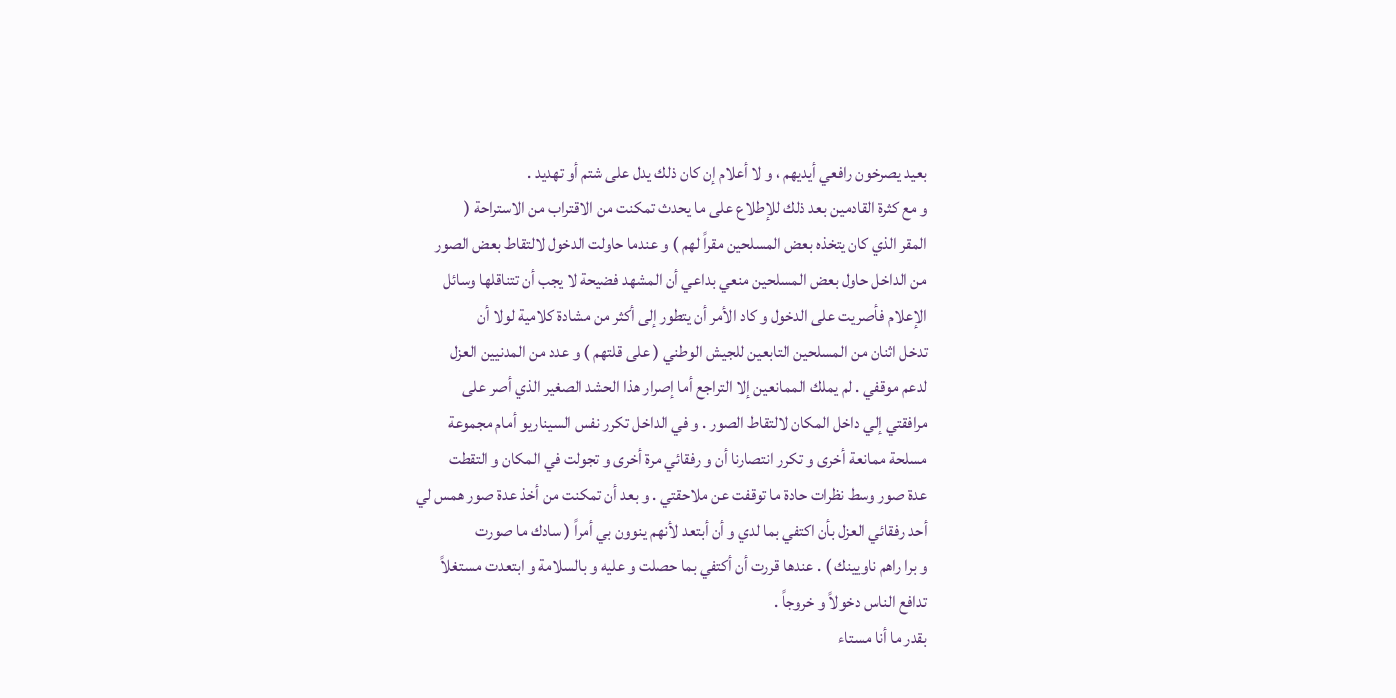بعيد يصرخون رافعي أيديهم ، و لا أعلام إن كان ذلك يدل على شتم أو تهديد .
و مع كثرة القادمين بعد ذلك للإطلاع على ما يحدث تمكنت من الاقتراب من الاستراحة (
المقر الذي كان يتخذه بعض المسلحين مقراً لهم ) و عندما حاولت الدخول لالتقاط بعض الصور
من الداخل حاول بعض المسلحين منعي بداعي أن المشهد فضيحة لا يجب أن تتناقلها وسائل
الإعلام فأصريت على الدخول و كاد الأمر أن يتطور إلى أكثر من مشادة كلامية لولا أن
تدخل اثنان من المسلحين التابعين للجيش الوطني ( على قلتهم ) و عدد من المدنيين العزل
لدعم موقفي . لم يملك الممانعين إلا التراجع أما إصرار هذا الحشد الصغير الذي أصر على
مرافقتي إلي داخل المكان لالتقاط الصور . و في الداخل تكرر نفس السيناريو أمام مجموعة
مسلحة ممانعة أخرى و تكرر انتصارنا أن و رفقائي مرة أخرى و تجولت في المكان و التقطت
عدة صور وسط نظرات حادة ما توقفت عن ملاحقتي . و بعد أن تمكنت من أخذ عدة صور همس لي
أحد رفقائي العزل بأن اكتفي بما لدي و أن أبتعد لأنهم ينوون بي أمراً ( سادك ما صورت
و برا راهم ناويينك ) . عندها قررت أن أكتفي بما حصلت و عليه و بالسلامة و ابتعدت مستغلاً
تدافع الناس دخولاً و خروجاً .
بقدر ما أنا مستاء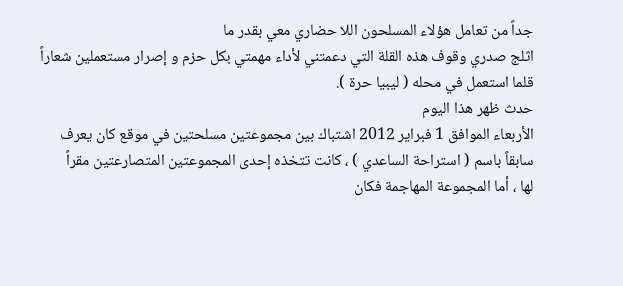جداً من تعامل هؤلاء المسلحون اللا حضاري معي بقدر ما
اثلج صدري وقوف هذه القلة التي دعمتني لأداء مهمتي بكل حزم و إصرار مستعملين شعاراً
قلما استعمل في محله ( ليبيا حرة ).
حدث ظهر هذا اليوم
الأربعاء الموافق 1 فبراير 2012 اشتباك بين مجموعتين مسلحتين في موقع كان يعرف
سابقاً باسم ( استراحة الساعدي ) ، كانت تتخذه إحدى المجموعتين المتصارعتين مقراً
لها ، أما المجموعة المهاجمة فكان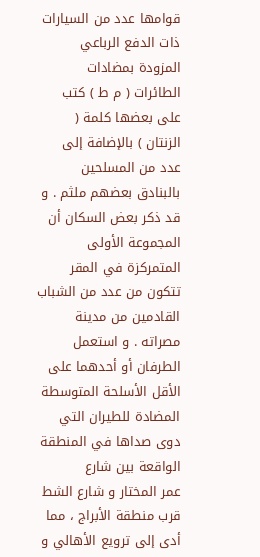قوامها عدد من السيارات ذات الدفع الرباعي
المزودة بمضادات الطائرات ( م ط ) كتب على بعضها كلمة ( الزنتان ) بالإضافة إلى
عدد من المسلحين بالبنادق بعضهم ملثم . و قد ذكر بعض السكان أن المجموعة الأولى
المتمركزة في المقر تتكون من عدد من الشباب القادمين من مدينة مصراته . و استعمل
الطرفان أو أحدهما على الأقل الأسلحة المتوسطة المضادة للطيران التي دوى صداها في المنطقة الواقعة بين شارع
عمر المختار و شارع الشط قرب منطقة الأبراج ، مما أدى إلى ترويع الأهالي و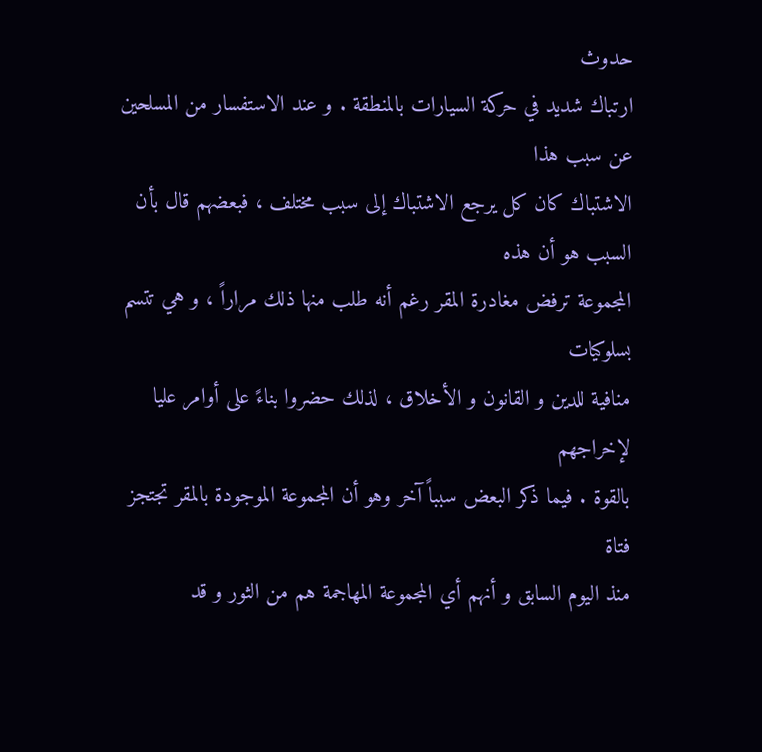حدوث
ارتباك شديد في حركة السيارات بالمنطقة . و عند الاستفسار من المسلحين عن سبب هذا
الاشتباك كان كل يرجع الاشتباك إلى سبب مختلف ، فبعضهم قال بأن السبب هو أن هذه
المجموعة ترفض مغادرة المقر رغم أنه طلب منها ذلك مراراً ، و هي تتسم بسلوكيات
منافية للدين و القانون و الأخلاق ، لذلك حضروا بناءً على أوامر عليا لإخراجهم
بالقوة . فيما ذكر البعض سبباً آخر وهو أن المجموعة الموجودة بالمقر تجتجز فتاة
منذ اليوم السابق و أنهم أي المجموعة المهاجمة هم من الثور و قد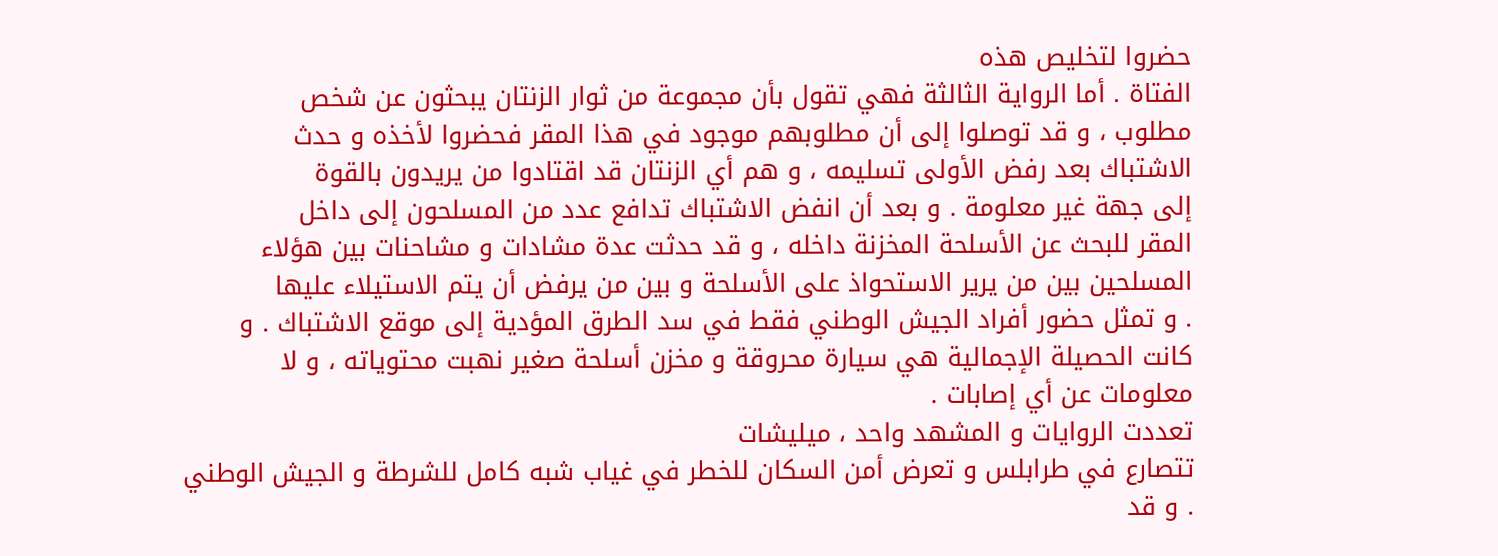حضروا لتخليص هذه
الفتاة . أما الرواية الثالثة فهي تقول بأن مجموعة من ثوار الزنتان يبحثون عن شخص
مطلوب ، و قد توصلوا إلى أن مطلوبهم موجود في هذا المقر فحضروا لأخذه و حدث
الاشتباك بعد رفض الأولى تسليمه ، و هم أي الزنتان قد اقتادوا من يريدون بالقوة
إلى جهة غير معلومة . و بعد أن انفض الاشتباك تدافع عدد من المسلحون إلى داخل
المقر للبحث عن الأسلحة المخزنة داخله ، و قد حدثت عدة مشادات و مشاحنات بين هؤلاء
المسلحين بين من يرير الاستحواذ على الأسلحة و بين من يرفض أن يتم الاستيلاء عليها
. و تمثل حضور أفراد الجيش الوطني فقط في سد الطرق المؤدية إلى موقع الاشتباك . و
كانت الحصيلة الإجمالية هي سيارة محروقة و مخزن أسلحة صغير نهبت محتوياته ، و لا
معلومات عن أي إصابات .
تعددت الروايات و المشهد واحد ، ميليشات
تتصارع في طرابلس و تعرض أمن السكان للخطر في غياب شبه كامل للشرطة و الجيش الوطني
. و قد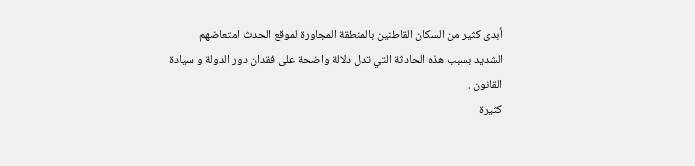أبدى كثير من السكان القاطنين بالمنطقة المجاورة لموقع الحدث امتعاضهم
الشديد بسبب هذه الحادثة التي تدل دلالة واضحة على فقدان دور الدولة و سيادة
القانون .
كثيرة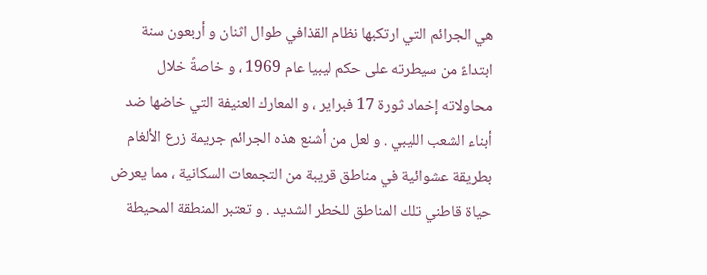هي الجرائم التي ارتكبها نظام القذافي طوال اثنان و أربعون سنة ابتداءً من سيطرته على حكم ليبيا عام 1969 ، و خاصةً خلال محاولاته إخماد ثورة 17 فبراير ، و المعارك العنيفة التي خاضها ضد أبناء الشعب الليبي . و لعل من أشنع هذه الجرائم جريمة زرع الألغام بطريقة عشوائية في مناطق قريبة من التجمعات السكانية ، مما يعرض حياة قاطني تلك المناطق للخطر الشديد . و تعتبر المنطقة المحيطة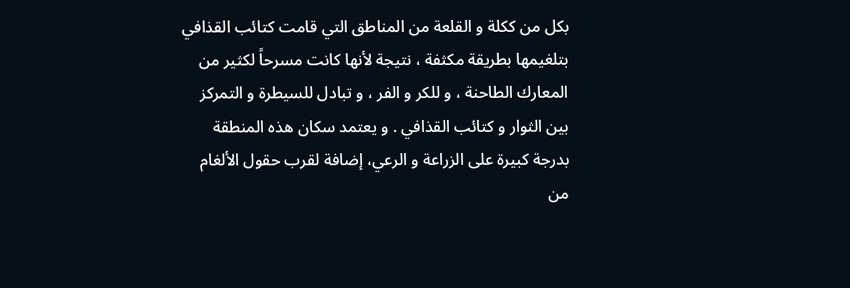بكل من ككلة و القلعة من المناطق التي قامت كتائب القذافي بتلغيمها بطريقة مكثفة ، نتيجة لأنها كانت مسرحاً لكثير من المعارك الطاحنة ، و للكر و الفر ، و تبادل للسيطرة و التمركز بين الثوار و كتائب القذافي . و يعتمد سكان هذه المنطقة بدرجة كبيرة على الزراعة و الرعي، إضافة لقرب حقول الألغام من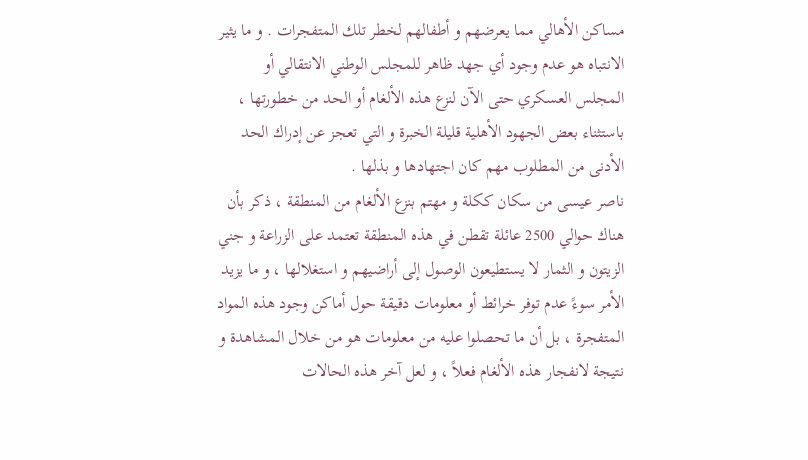مساكن الأهالي مما يعرضهم و أطفالهم لخطر تلك المتفجرات . و ما يثير الانتباه هو عدم وجود أي جهد ظاهر للمجلس الوطني الانتقالي أو المجلس العسكري حتى الآن لنزع هذه الألغام أو الحد من خطورتها ، باستثناء بعض الجهود الأهلية قليلة الخبرة و التي تعجز عن إدراك الحد الأدنى من المطلوب مهم كان اجتهادها و بذلها .
ناصر عيسى من سكان ككلة و مهتم بنزع الألغام من المنطقة ، ذكر بأن هناك حوالي 2500 عائلة تقطن في هذه المنطقة تعتمد على الزراعة و جني الزيتون و الثمار لا يستطيعون الوصول إلى أراضيهم و استغلالها ، و ما يزيد الأمر سوءً عدم توفر خرائط أو معلومات دقيقة حول أماكن وجود هذه المواد المتفجرة ، بل أن ما تحصلوا عليه من معلومات هو من خلال المشاهدة و نتيجة لانفجار هذه الألغام فعلاً ، و لعل آخر هذه الحالات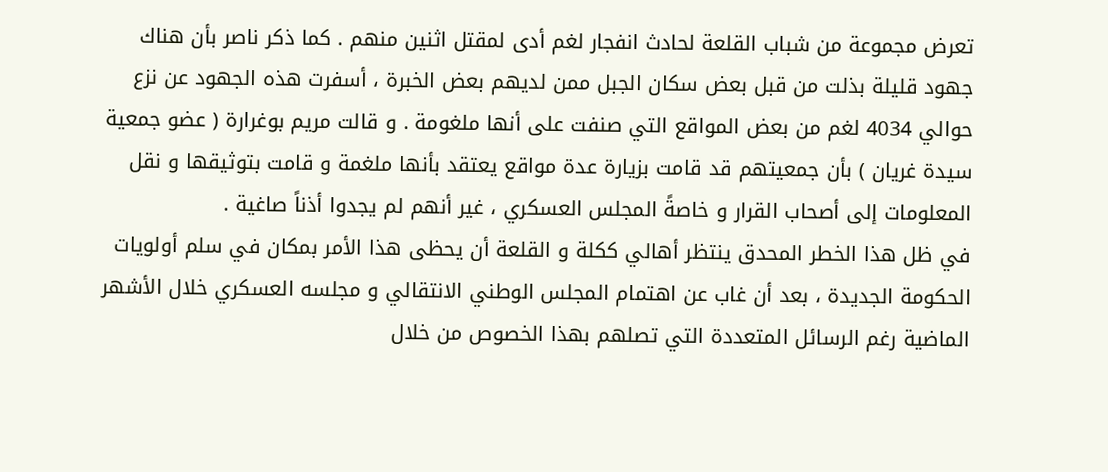تعرض مجموعة من شباب القلعة لحادث انفجار لغم أدى لمقتل اثنين منهم . كما ذكر ناصر بأن هناك جهود قليلة بذلت من قبل بعض سكان الجبل ممن لديهم بعض الخبرة ، أسفرت هذه الجهود عن نزع حوالي 4034 لغم من بعض المواقع التي صنفت على أنها ملغومة . و قالت مريم بوغرارة ( عضو جمعية سيدة غريان ) بأن جمعيتهم قد قامت بزيارة عدة مواقع يعتقد بأنها ملغمة و قامت بتوثيقها و نقل المعلومات إلى أصحاب القرار و خاصةً المجلس العسكري ، غير أنهم لم يجدوا أذناً صاغية .
في ظل هذا الخطر المحدق ينتظر أهالي ككلة و القلعة أن يحظى هذا الأمر بمكان في سلم أولويات الحكومة الجديدة ، بعد أن غاب عن اهتمام المجلس الوطني الانتقالي و مجلسه العسكري خلال الأشهر الماضية رغم الرسائل المتعددة التي تصلهم بهذا الخصوص من خلال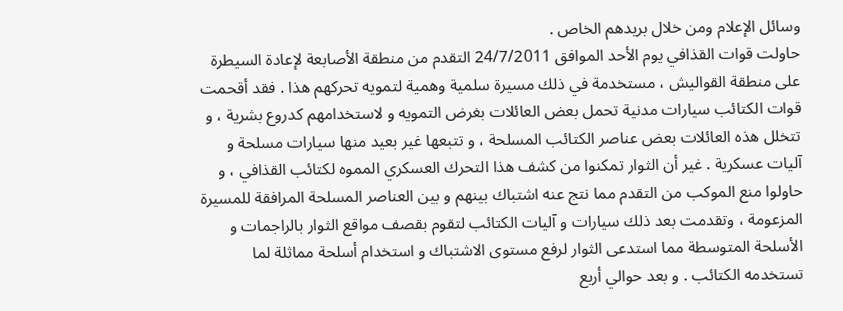وسائل الإعلام ومن خلال بريدهم الخاص .
حاولت قوات القذافي يوم الأحد الموافق 24/7/2011 التقدم من منطقة الأصابعة لإعادة السيطرة على منطقة القواليش ، مستخدمة في ذلك مسيرة سلمية وهمية لتمويه تحركهم هذا . فقد أقحمت قوات الكتائب سيارات مدنية تحمل بعض العائلات بغرض التمويه و لاستخدامهم كدروع بشرية ، و تتخلل هذه العائلات بعض عناصر الكتائب المسلحة ، و تتبعها غير بعيد منها سيارات مسلحة و آليات عسكرية . غير أن الثوار تمكنوا من كشف هذا التحرك العسكري المموه لكتائب القذافي ، و حاولوا منع الموكب من التقدم مما نتج عنه اشتباك بينهم و بين العناصر المسلحة المرافقة للمسيرة المزعومة ، وتقدمت بعد ذلك سيارات و آليات الكتائب لتقوم بقصف مواقع الثوار بالراجمات و الأسلحة المتوسطة مما استدعى الثوار لرفع مستوى الاشتباك و استخدام أسلحة مماثلة لما تستخدمه الكتائب . و بعد حوالي أربع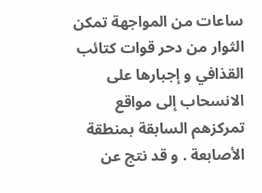ساعات من المواجهة تمكن الثوار من دحر قوات كتائب القذافي و إجبارها على الانسحاب إلى مواقع تمركزهم السابقة بمنطقة الأصابعة . و قد نتج عن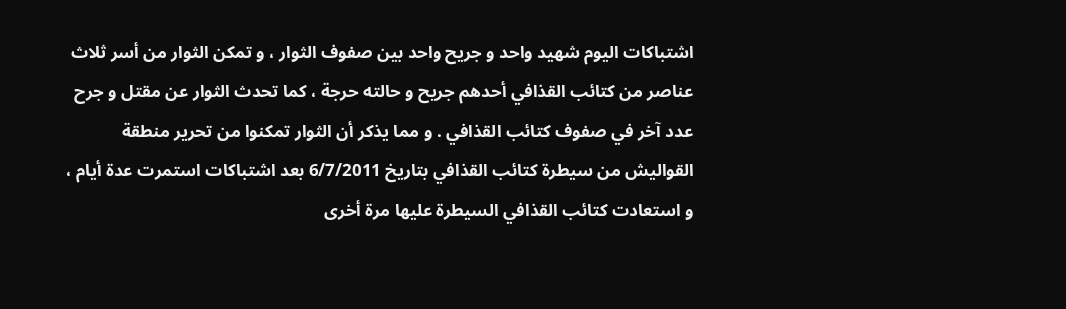اشتباكات اليوم شهيد واحد و جريح واحد بين صفوف الثوار ، و تمكن الثوار من أسر ثلاث عناصر من كتائب القذافي أحدهم جريح و حالته حرجة ، كما تحدث الثوار عن مقتل و جرح عدد آخر في صفوف كتائب القذافي . و مما يذكر أن الثوار تمكنوا من تحرير منطقة القواليش من سيطرة كتائب القذافي بتاريخ 6/7/2011 بعد اشتباكات استمرت عدة أيام ، و استعادت كتائب القذافي السيطرة عليها مرة أخرى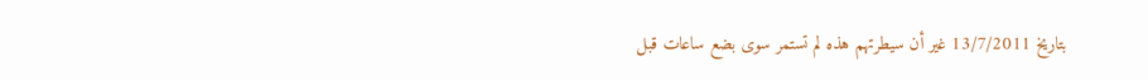بتاريخ 13/7/2011 غير أن سيطرتهم هذه لم تستمر سوى بضع ساعات قبل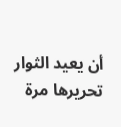أن يعيد الثوار تحريرها مرة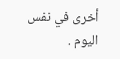أخرى في نفس اليوم .